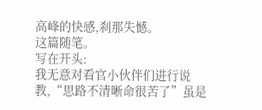高峰的快感,刹那失憾。
这篇随笔。
写在开头:
我无意对看官小伙伴们进行说教,“思路不清晰命很苦了”虽是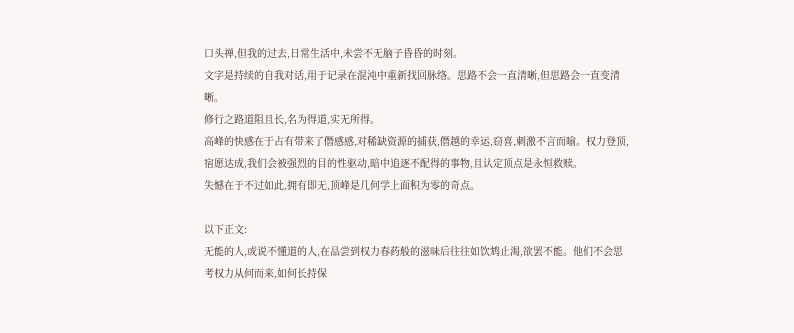口头禅,但我的过去,日常生活中,未尝不无脑子昏昏的时刻。
文字是持续的自我对话,用于记录在混沌中重新找回脉络。思路不会一直清晰,但思路会一直变清晰。
修行之路道阻且长,名为得道,实无所得。
高峰的快感在于占有带来了僭感感,对稀缺资源的捕获,僭越的幸运,窃喜,刺激不言而喻。权力登顶,宿愿达成,我们会被强烈的目的性驱动,暗中追逐不配得的事物,且认定顶点是永恒救赎。
失憾在于不过如此,拥有即无,顶峰是几何学上面积为零的奇点。

以下正文:
无能的人,或说不懂道的人,在品尝到权力春药般的滋味后往往如饮鸩止渴,欲罢不能。他们不会思考权力从何而来,如何长持保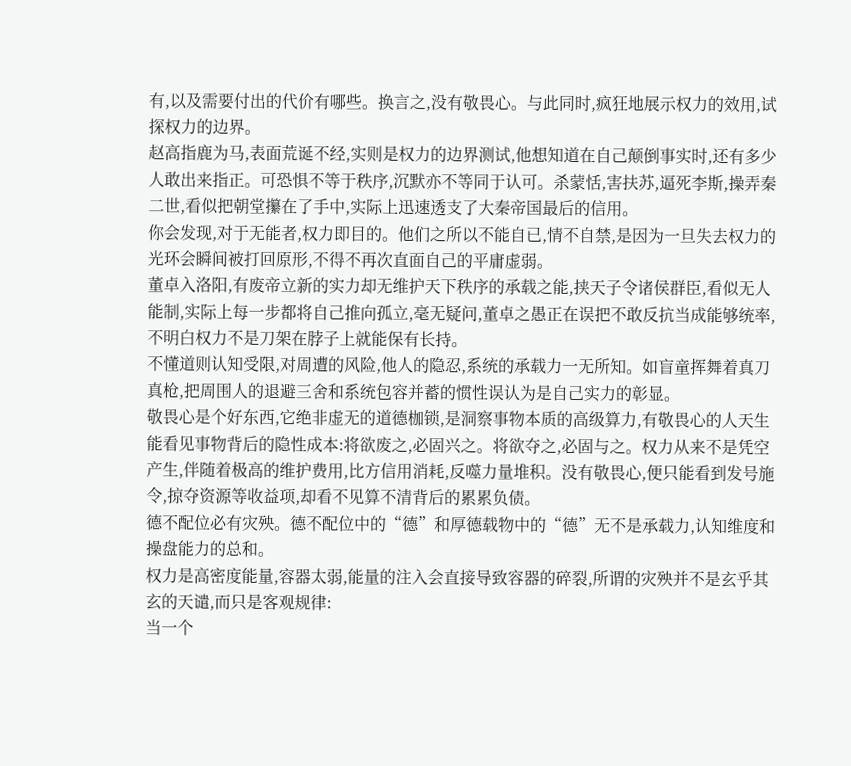有,以及需要付出的代价有哪些。换言之,没有敬畏心。与此同时,疯狂地展示权力的效用,试探权力的边界。
赵高指鹿为马,表面荒诞不经,实则是权力的边界测试,他想知道在自己颠倒事实时,还有多少人敢出来指正。可恐惧不等于秩序,沉默亦不等同于认可。杀蒙恬,害扶苏,逼死李斯,操弄秦二世,看似把朝堂攥在了手中,实际上迅速透支了大秦帝国最后的信用。
你会发现,对于无能者,权力即目的。他们之所以不能自已,情不自禁,是因为一旦失去权力的光环会瞬间被打回原形,不得不再次直面自己的平庸虚弱。
董卓入洛阳,有废帝立新的实力却无维护天下秩序的承载之能,挟天子令诸侯群臣,看似无人能制,实际上每一步都将自己推向孤立,毫无疑问,董卓之愚正在误把不敢反抗当成能够统率,不明白权力不是刀架在脖子上就能保有长持。
不懂道则认知受限,对周遭的风险,他人的隐忍,系统的承载力一无所知。如盲童挥舞着真刀真枪,把周围人的退避三舍和系统包容并蓄的惯性误认为是自己实力的彰显。
敬畏心是个好东西,它绝非虚无的道德枷锁,是洞察事物本质的高级算力,有敬畏心的人天生能看见事物背后的隐性成本:将欲废之,必固兴之。将欲夺之,必固与之。权力从来不是凭空产生,伴随着极高的维护费用,比方信用消耗,反噬力量堆积。没有敬畏心,便只能看到发号施令,掠夺资源等收益项,却看不见算不清背后的累累负债。
德不配位必有灾殃。德不配位中的“德”和厚德载物中的“德”无不是承载力,认知维度和操盘能力的总和。
权力是高密度能量,容器太弱,能量的注入会直接导致容器的碎裂,所谓的灾殃并不是玄乎其玄的天谴,而只是客观规律:
当一个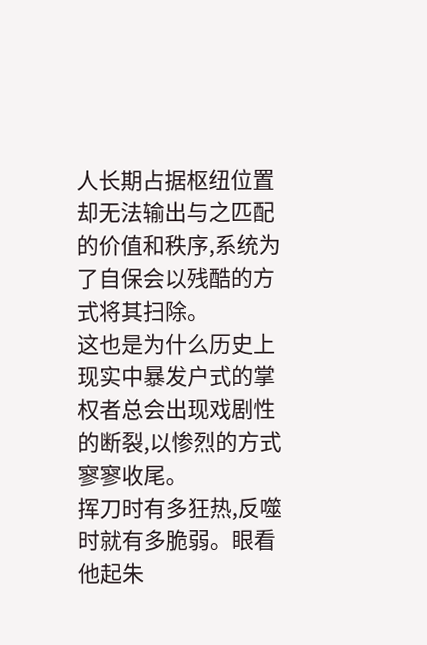人长期占据枢纽位置却无法输出与之匹配的价值和秩序,系统为了自保会以残酷的方式将其扫除。
这也是为什么历史上现实中暴发户式的掌权者总会出现戏剧性的断裂,以惨烈的方式寥寥收尾。
挥刀时有多狂热,反噬时就有多脆弱。眼看他起朱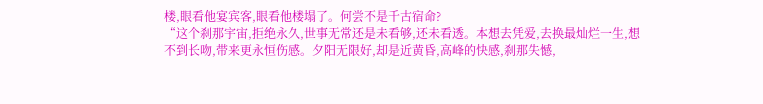楼,眼看他宴宾客,眼看他楼塌了。何尝不是千古宿命?
“这个刹那宇宙,拒绝永久,世事无常还是未看够,还未看透。本想去凭爱,去换最灿烂一生,想不到长吻,带来更永恒伤感。夕阳无限好,却是近黄昏,高峰的快感,刹那失憾,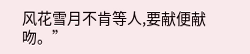风花雪月不肯等人,要献便献吻。”